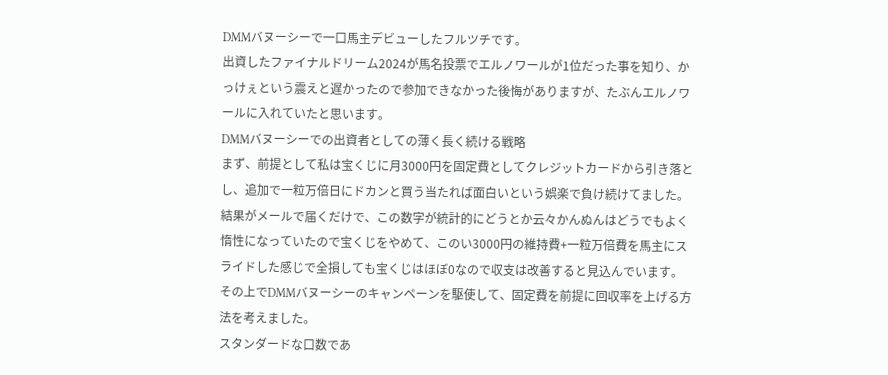DMMバヌーシーで一口馬主デビューしたフルツチです。
出資したファイナルドリーム2024が馬名投票でエルノワールが1位だった事を知り、かっけぇという震えと遅かったので参加できなかった後悔がありますが、たぶんエルノワールに入れていたと思います。
DMMバヌーシーでの出資者としての薄く長く続ける戦略
まず、前提として私は宝くじに月3000円を固定費としてクレジットカードから引き落とし、追加で一粒万倍日にドカンと買う当たれば面白いという娯楽で負け続けてました。
結果がメールで届くだけで、この数字が統計的にどうとか云々かんぬんはどうでもよく惰性になっていたので宝くじをやめて、このい3000円の維持費+一粒万倍費を馬主にスライドした感じで全損しても宝くじはほぼ0なので収支は改善すると見込んでいます。
その上でDMMバヌーシーのキャンペーンを駆使して、固定費を前提に回収率を上げる方法を考えました。
スタンダードな口数であ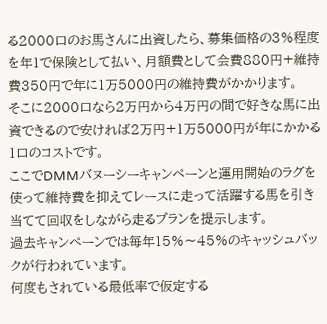る2000口のお馬さんに出資したら、募集価格の3%程度を年1で保険として払い、月額費として会費880円+維持費350円で年に1万5000円の維持費がかかります。
そこに2000口なら2万円から4万円の間で好きな馬に出資できるので安ければ2万円+1万5000円が年にかかる1口のコストです。
ここでDMMバヌーシーキャンペーンと運用開始のラグを使って維持費を抑えてレースに走って活躍する馬を引き当てて回収をしながら走るプランを提示します。
過去キャンペーンでは毎年15%〜45%のキャッシュバックが行われています。
何度もされている最低率で仮定する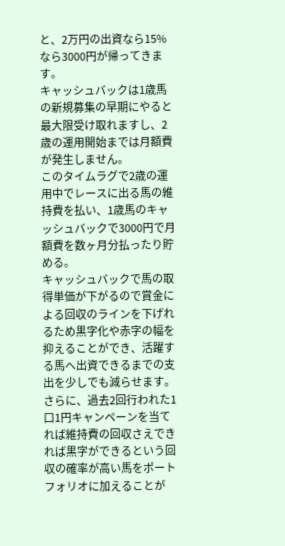と、2万円の出資なら15%なら3000円が帰ってきます。
キャッシュバックは1歳馬の新規募集の早期にやると最大限受け取れますし、2歳の運用開始までは月額費が発生しません。
このタイムラグで2歳の運用中でレースに出る馬の維持費を払い、1歳馬のキャッシュバックで3000円で月額費を数ヶ月分払ったり貯める。
キャッシュバックで馬の取得単価が下がるので賞金による回収のラインを下げれるため黒字化や赤字の幅を抑えることができ、活躍する馬へ出資できるまでの支出を少しでも減らせます。
さらに、過去2回行われた1口1円キャンペーンを当てれば維持費の回収さえできれば黒字ができるという回収の確率が高い馬をポートフォリオに加えることが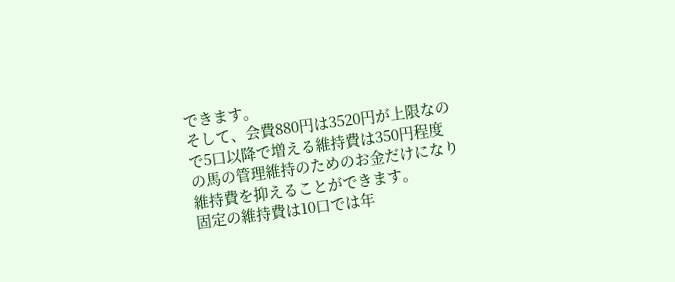できます。
そして、会費880円は3520円が上限なので5口以降で増える維持費は350円程度の馬の管理維持のためのお金だけになり維持費を抑えることができます。
固定の維持費は10口では年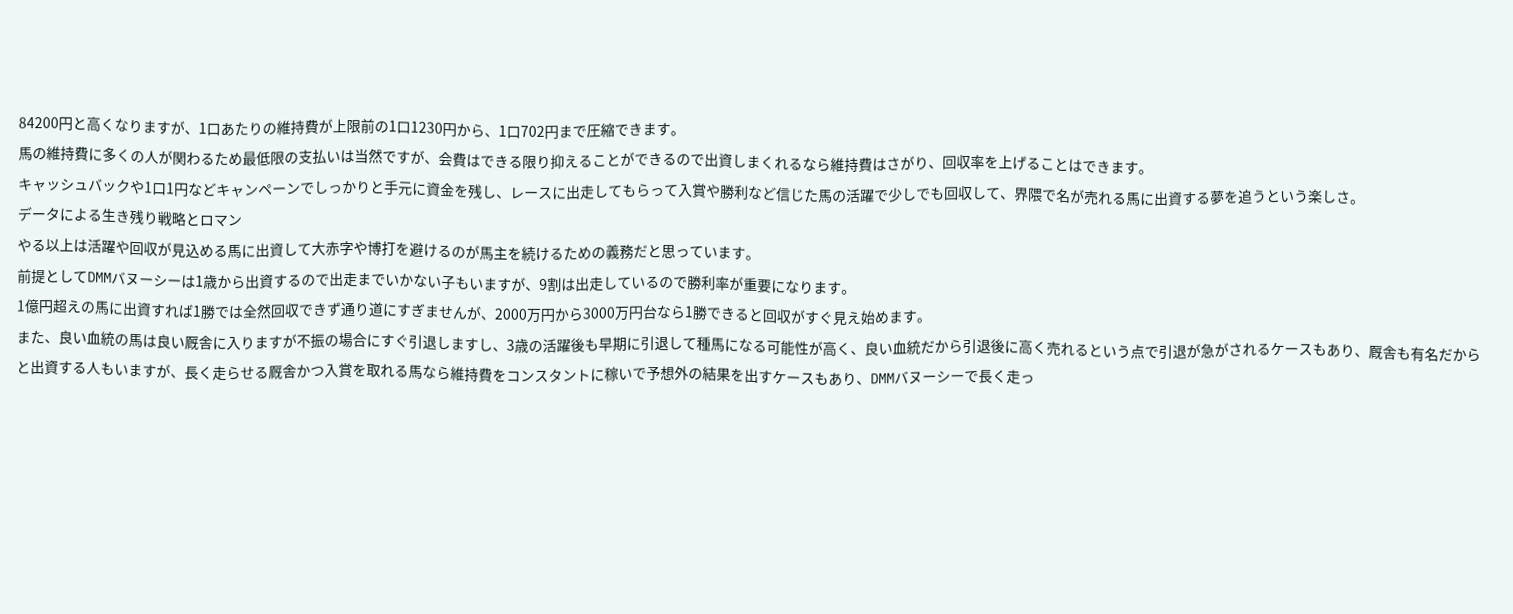84200円と高くなりますが、1口あたりの維持費が上限前の1口1230円から、1口702円まで圧縮できます。
馬の維持費に多くの人が関わるため最低限の支払いは当然ですが、会費はできる限り抑えることができるので出資しまくれるなら維持費はさがり、回収率を上げることはできます。
キャッシュバックや1口1円などキャンペーンでしっかりと手元に資金を残し、レースに出走してもらって入賞や勝利など信じた馬の活躍で少しでも回収して、界隈で名が売れる馬に出資する夢を追うという楽しさ。
データによる生き残り戦略とロマン
やる以上は活躍や回収が見込める馬に出資して大赤字や博打を避けるのが馬主を続けるための義務だと思っています。
前提としてDMMバヌーシーは1歳から出資するので出走までいかない子もいますが、9割は出走しているので勝利率が重要になります。
1億円超えの馬に出資すれば1勝では全然回収できず通り道にすぎませんが、2000万円から3000万円台なら1勝できると回収がすぐ見え始めます。
また、良い血統の馬は良い厩舎に入りますが不振の場合にすぐ引退しますし、3歳の活躍後も早期に引退して種馬になる可能性が高く、良い血統だから引退後に高く売れるという点で引退が急がされるケースもあり、厩舎も有名だからと出資する人もいますが、長く走らせる厩舎かつ入賞を取れる馬なら維持費をコンスタントに稼いで予想外の結果を出すケースもあり、DMMバヌーシーで長く走っ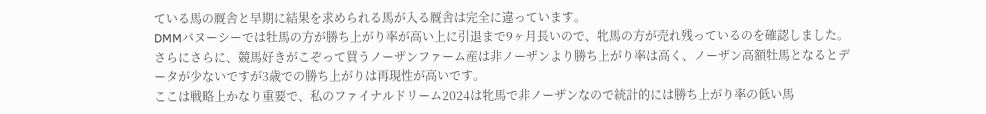ている馬の厩舎と早期に結果を求められる馬が入る厩舎は完全に違っています。
DMMバヌーシーでは牡馬の方が勝ち上がり率が高い上に引退まで9ヶ月長いので、牝馬の方が売れ残っているのを確認しました。
さらにさらに、競馬好きがこぞって買うノーザンファーム産は非ノーザンより勝ち上がり率は高く、ノーザン高額牡馬となるとデータが少ないですが3歳での勝ち上がりは再現性が高いです。
ここは戦略上かなり重要で、私のファイナルドリーム2024は牝馬で非ノーザンなので統計的には勝ち上がり率の低い馬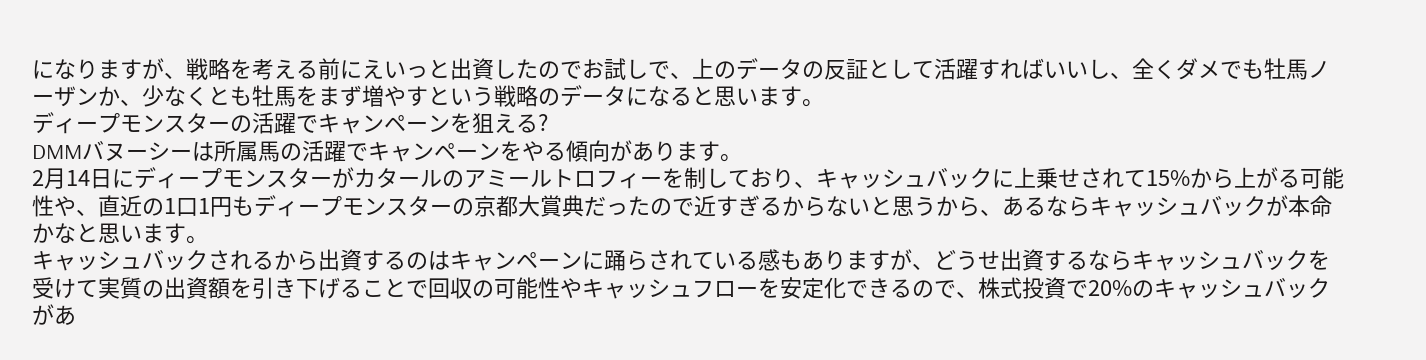になりますが、戦略を考える前にえいっと出資したのでお試しで、上のデータの反証として活躍すればいいし、全くダメでも牡馬ノーザンか、少なくとも牡馬をまず増やすという戦略のデータになると思います。
ディープモンスターの活躍でキャンペーンを狙える?
DMMバヌーシーは所属馬の活躍でキャンペーンをやる傾向があります。
2月14日にディープモンスターがカタールのアミールトロフィーを制しており、キャッシュバックに上乗せされて15%から上がる可能性や、直近の1口1円もディープモンスターの京都大賞典だったので近すぎるからないと思うから、あるならキャッシュバックが本命かなと思います。
キャッシュバックされるから出資するのはキャンペーンに踊らされている感もありますが、どうせ出資するならキャッシュバックを受けて実質の出資額を引き下げることで回収の可能性やキャッシュフローを安定化できるので、株式投資で20%のキャッシュバックがあ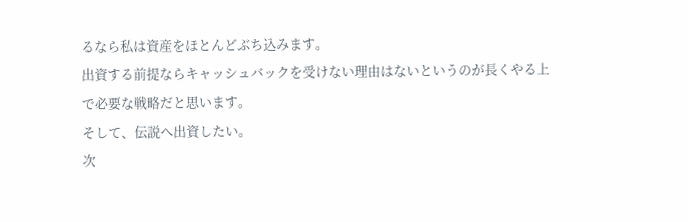るなら私は資産をほとんどぶち込みます。
出資する前提ならキャッシュバックを受けない理由はないというのが長くやる上で必要な戦略だと思います。
そして、伝説へ出資したい。
次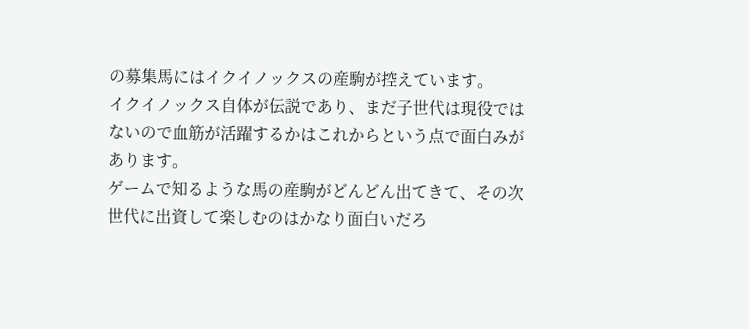の募集馬にはイクイノックスの産駒が控えています。
イクイノックス自体が伝説であり、まだ子世代は現役ではないので血筋が活躍するかはこれからという点で面白みがあります。
ゲームで知るような馬の産駒がどんどん出てきて、その次世代に出資して楽しむのはかなり面白いだろ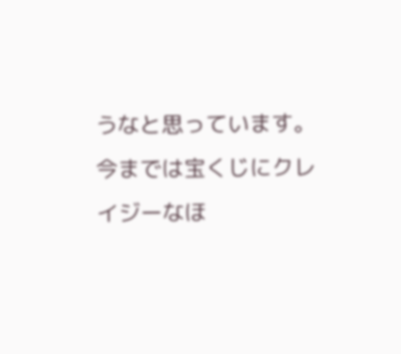うなと思っています。
今までは宝くじにクレイジーなほ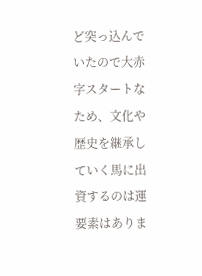ど突っ込んでいたので大赤字スタートなため、文化や歴史を継承していく馬に出資するのは運要素はありま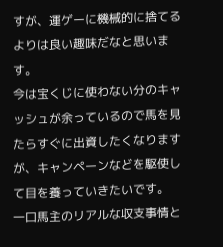すが、運ゲーに機械的に捨てるよりは良い趣味だなと思います。
今は宝くじに使わない分のキャッシュが余っているので馬を見たらすぐに出資したくなりますが、キャンペーンなどを駆使して目を養っていきたいです。
一口馬主のリアルな収支事情と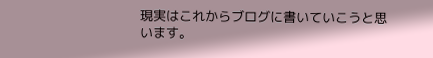現実はこれからブログに書いていこうと思います。